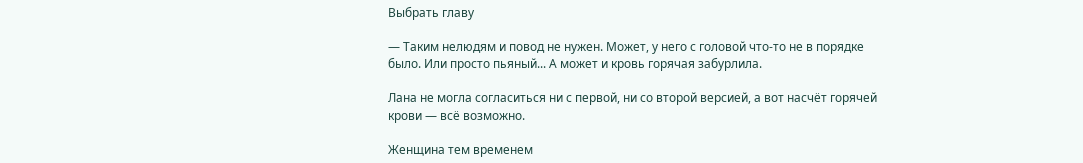Выбрать главу

— Таким нелюдям и повод не нужен. Может, у него с головой что-то не в порядке было. Или просто пьяный... А может и кровь горячая забурлила.

Лана не могла согласиться ни с первой, ни со второй версией, а вот насчёт горячей крови — всё возможно.

Женщина тем временем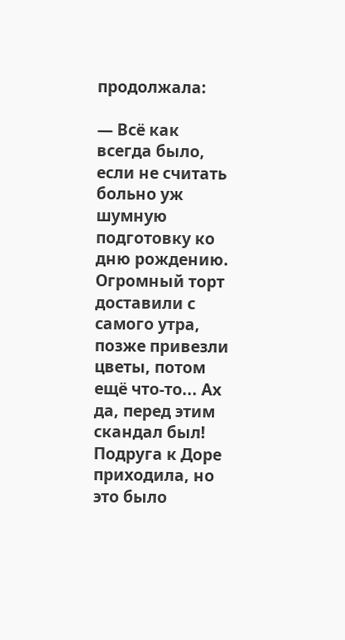продолжала:

— Всё как всегда было, если не считать больно уж шумную подготовку ко дню рождению. Огромный торт доставили с самого утра, позже привезли цветы, потом ещё что-то... Ах да, перед этим скандал был! Подруга к Доре приходила, но это было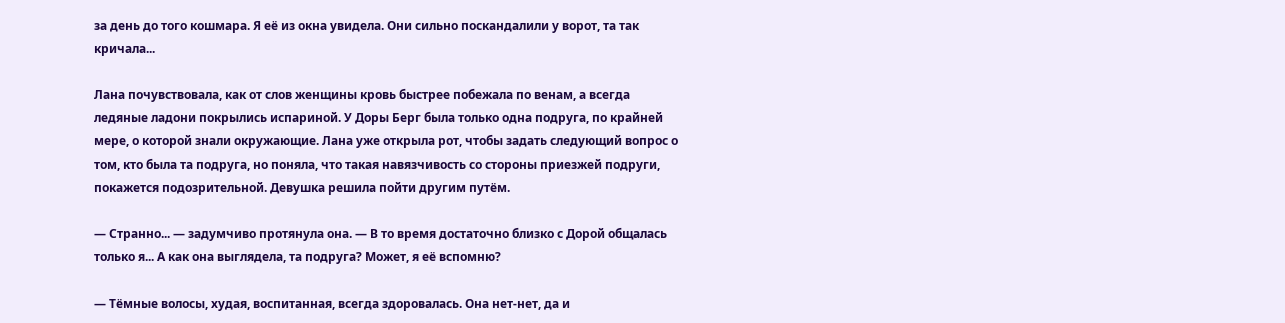за день до того кошмара. Я её из окна увидела. Они сильно поскандалили у ворот, та так кричала...

Лана почувствовала, как от слов женщины кровь быстрее побежала по венам, а всегда ледяные ладони покрылись испариной. У Доры Берг была только одна подруга, по крайней мере, о которой знали окружающие. Лана уже открыла рот, чтобы задать следующий вопрос о том, кто была та подруга, но поняла, что такая навязчивость со стороны приезжей подруги, покажется подозрительной. Девушка решила пойти другим путём.

— Странно... — задумчиво протянула она. — В то время достаточно близко с Дорой общалась только я... А как она выглядела, та подруга? Может, я её вспомню?

— Тёмные волосы, худая, воспитанная, всегда здоровалась. Она нет-нет, да и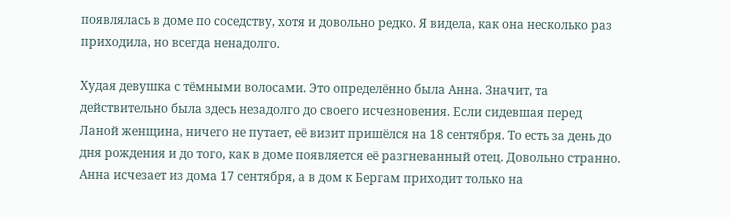появлялась в доме по соседству, хотя и довольно редко. Я видела, как она несколько раз приходила, но всегда ненадолго.

Худая девушка с тёмными волосами. Это определённо была Анна. Значит, та действительно была здесь незадолго до своего исчезновения. Если сидевшая перед Ланой женщина, ничего не путает, её визит пришёлся на 18 сентября. То есть за день до дня рождения и до того, как в доме появляется её разгневанный отец. Довольно странно. Анна исчезает из дома 17 сентября, а в дом к Бергам приходит только на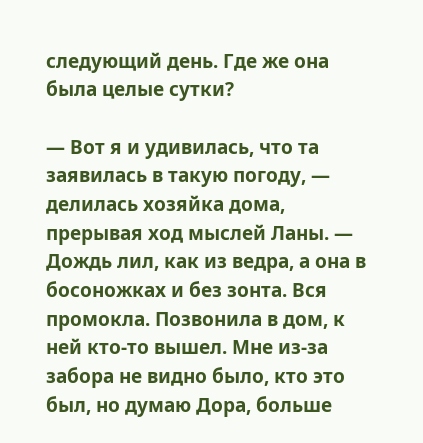следующий день. Где же она была целые сутки?

— Вот я и удивилась, что та заявилась в такую погоду, — делилась хозяйка дома, прерывая ход мыслей Ланы. — Дождь лил, как из ведра, а она в босоножках и без зонта. Вся промокла. Позвонила в дом, к ней кто-то вышел. Мне из-за забора не видно было, кто это был, но думаю Дора, больше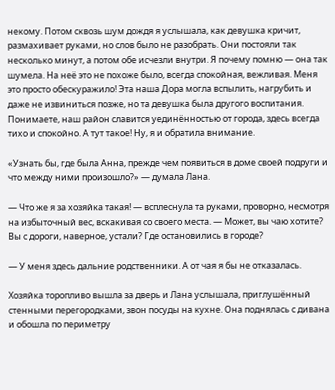некому. Потом сквозь шум дождя я услышала, как девушка кричит, размахивает руками, но слов было не разобрать. Они постояли так несколько минут, а потом обе исчезли внутри. Я почему помню — она так шумела. На неё это не похоже было, всегда спокойная, вежливая. Меня это просто обескуражило! Эта наша Дора могла вспылить, нагрубить и даже не извиниться позже, но та девушка была другого воспитания. Понимаете, наш район славится уединённостью от города, здесь всегда тихо и спокойно. А тут такое! Ну, я и обратила внимание.

«Узнать бы, где была Анна, прежде чем появиться в доме своей подруги и что между ними произошло?» — думала Лана.

— Что же я за хозяйка такая! — всплеснула та руками, проворно, несмотря на избыточный вес, вскакивая со своего места. — Может, вы чаю хотите? Вы с дороги, наверное, устали? Где остановились в городе?

— У меня здесь дальние родственники. А от чая я бы не отказалась.

Хозяйка торопливо вышла за дверь и Лана услышала, приглушённый стенными перегородками, звон посуды на кухне. Она поднялась с дивана и обошла по периметру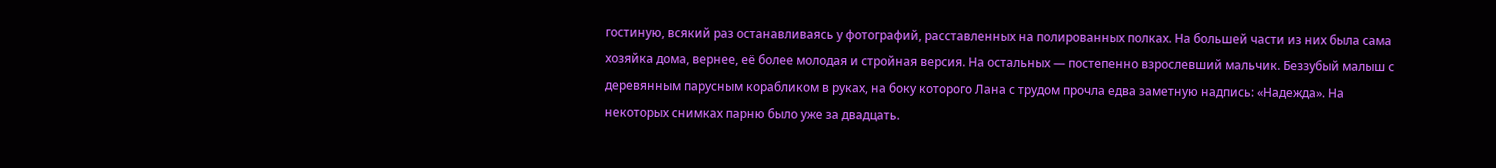гостиную, всякий раз останавливаясь у фотографий, расставленных на полированных полках. На большей части из них была сама хозяйка дома, вернее, её более молодая и стройная версия. На остальных — постепенно взрослевший мальчик. Беззубый малыш с деревянным парусным корабликом в руках, на боку которого Лана с трудом прочла едва заметную надпись: «Надежда». На некоторых снимках парню было уже за двадцать.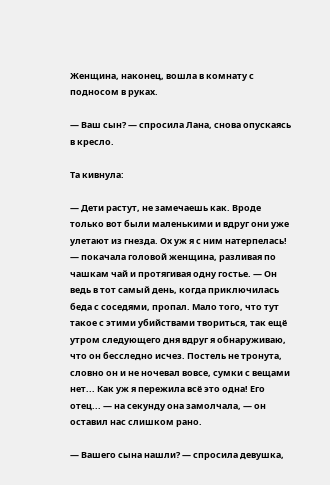Женщина, наконец, вошла в комнату с подносом в руках.

— Ваш сын? — спросила Лана, снова опускаясь в кресло.

Та кивнула:

— Дети растут, не замечаешь как. Вроде только вот были маленькими и вдруг они уже улетают из гнезда. Ох уж я с ним натерпелась! — покачала головой женщина, разливая по чашкам чай и протягивая одну гостье. — Он ведь в тот самый день, когда приключилась беда с соседями, пропал. Мало того, что тут такое с этими убийствами твориться, так ещё утром следующего дня вдруг я обнаруживаю, что он бесследно исчез. Постель не тронута, словно он и не ночевал вовсе, сумки с вещами нет... Как уж я пережила всё это одна! Его отец... — на секунду она замолчала, — он оставил нас слишком рано.

— Вашего сына нашли? — спросила девушка,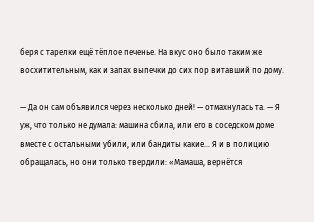беря с тарелки ещё тёплое печенье. На вкус оно было таким же восхитительным, как и запах выпечки до сих пор витавший по дому.

— Да он сам объявился через несколько дней! — отмахнулась та. — Я уж, что только не думала: машина сбила, или его в соседском доме вместе с остальными убили, или бандиты какие... Я и в полицию обращалась, но они только твердили: «Мамаша, вернётся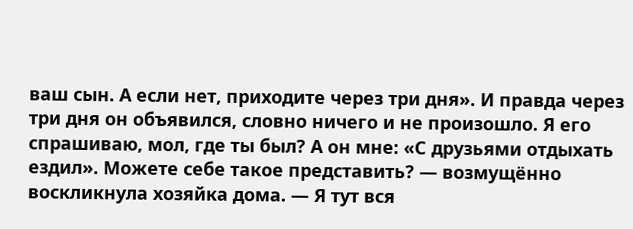ваш сын. А если нет, приходите через три дня». И правда через три дня он объявился, словно ничего и не произошло. Я его спрашиваю, мол, где ты был? А он мне: «С друзьями отдыхать ездил». Можете себе такое представить? — возмущённо воскликнула хозяйка дома. — Я тут вся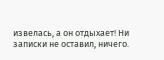извелась, а он отдыхает! Ни записки не оставил, ничего.